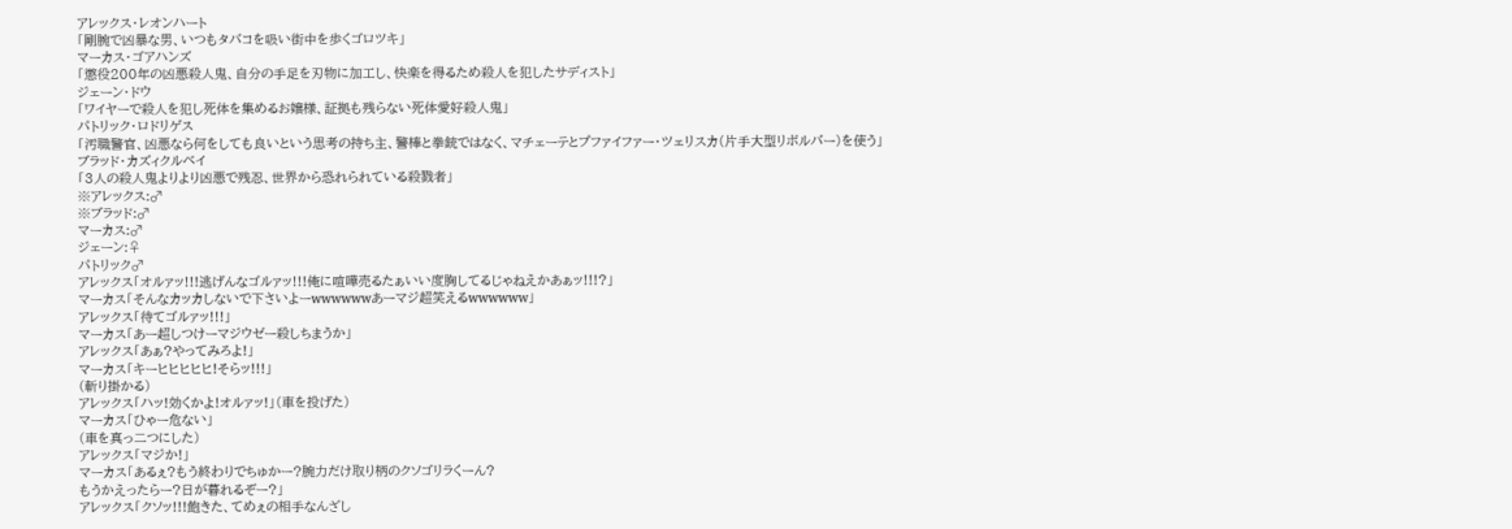アレックス・レオンハート
「剛腕で凶暴な男、いつもタバコを吸い街中を歩くゴロツキ」
マーカス・ゴアハンズ
「懲役200年の凶悪殺人鬼、自分の手足を刃物に加工し、快楽を得るため殺人を犯したサディスト」
ジェーン・ドウ
「ワイヤーで殺人を犯し死体を集めるお嬢様、証拠も残らない死体愛好殺人鬼」
パトリック・ロドリゲス
「汚職警官、凶悪なら何をしても良いという思考の持ち主、警棒と拳銃ではなく、マチェーテとプファイファー・ツェリスカ(片手大型リボルバー)を使う」
ブラッド・カズィクルベイ
「3人の殺人鬼よりより凶悪で残忍、世界から恐れられている殺戮者」
※アレックス:♂
※ブラッド:♂
マーカス:♂
ジェーン:♀
パトリック♂
アレックス「オルァッ!!!逃げんなゴルァッ!!!俺に喧嘩売るたぁいい度胸してるじゃねえかあぁッ!!!?」
マーカス「そんなカッカしないで下さいよーwwwwwwあーマジ超笑えるwwwwww」
アレックス「待てゴルァッ!!!」
マーカス「あー超しつけーマジウゼー殺しちまうか」
アレックス「あぁ?やってみろよ!」
マーカス「キーヒヒヒヒヒ!そらッ!!!」
(斬り掛かる)
アレックス「ハッ!効くかよ!オルァッ!」(車を投げた)
マーカス「ひゃー危ない」
(車を真っ二つにした)
アレックス「マジか!」
マーカス「あるぇ?もう終わりでちゅかー?腕力だけ取り柄のクソゴリラくーん?
もうかえったらー?日が暮れるぞー?」
アレックス「クソッ!!!飽きた、てめぇの相手なんざし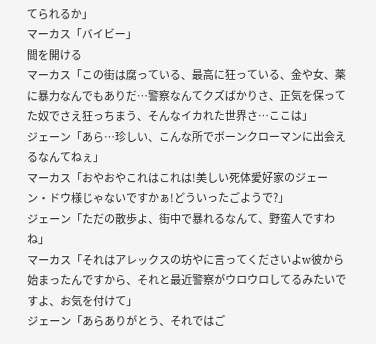てられるか」
マーカス「バイビー」
間を開ける
マーカス「この街は腐っている、最高に狂っている、金や女、薬に暴力なんでもありだ…警察なんてクズばかりさ、正気を保ってた奴でさえ狂っちまう、そんなイカれた世界さ…ここは」
ジェーン「あら…珍しい、こんな所でボーンクローマンに出会えるなんてねぇ」
マーカス「おやおやこれはこれは!美しい死体愛好家のジェーン・ドウ様じゃないですかぁ!どういったごようで?」
ジェーン「ただの散歩よ、街中で暴れるなんて、野蛮人ですわね」
マーカス「それはアレックスの坊やに言ってくださいよw彼から始まったんですから、それと最近警察がウロウロしてるみたいですよ、お気を付けて」
ジェーン「あらありがとう、それではご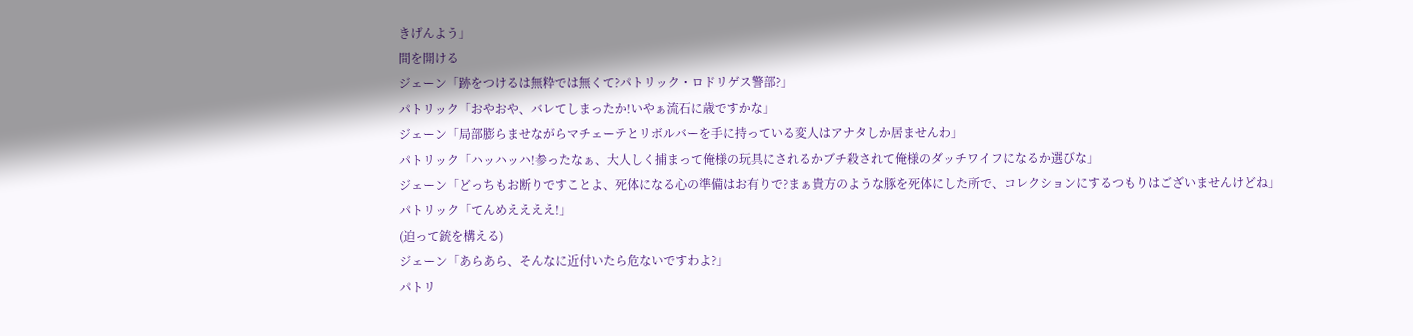きげんよう」
間を開ける
ジェーン「跡をつけるは無粋では無くて?パトリック・ロドリゲス警部?」
パトリック「おやおや、バレてしまったか!いやぁ流石に歳ですかな」
ジェーン「局部膨らませながらマチェーテとリボルバーを手に持っている変人はアナタしか居ませんわ」
パトリック「ハッハッハ!参ったなぁ、大人しく捕まって俺様の玩具にされるかブチ殺されて俺様のダッチワイフになるか選びな」
ジェーン「どっちもお断りですことよ、死体になる心の準備はお有りで?まぁ貴方のような豚を死体にした所で、コレクションにするつもりはございませんけどね」
パトリック「てんめええええ!」
(迫って銃を構える)
ジェーン「あらあら、そんなに近付いたら危ないですわよ?」
パトリ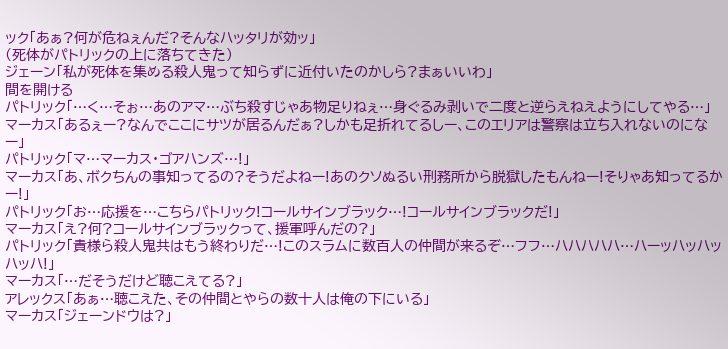ック「あぁ?何が危ねぇんだ?そんなハッタリが効ッ」
(死体がパトリックの上に落ちてきた)
ジェーン「私が死体を集める殺人鬼って知らずに近付いたのかしら?まぁいいわ」
間を開ける
パトリック「…く…そぉ…あのアマ…ぶち殺すじゃあ物足りねぇ…身ぐるみ剥いで二度と逆らえねえようにしてやる…」
マーカス「あるぇー?なんでここにサツが居るんだぁ?しかも足折れてるしー、このエリアは警察は立ち入れないのになー」
パトリック「マ…マーカス・ゴアハンズ…!」
マーカス「あ、ボクちんの事知ってるの?そうだよねー!あのクソぬるい刑務所から脱獄したもんねー!そりゃあ知ってるかー!」
パトリック「お…応援を…こちらパトリック!コールサインブラック…!コールサインブラックだ!」
マーカス「え?何?コールサインブラックって、援軍呼んだの?」
パトリック「貴様ら殺人鬼共はもう終わりだ…!このスラムに数百人の仲間が来るぞ…フフ…ハハハハハ…ハーッハッハッハッハ!」
マーカス「…だそうだけど聴こえてる?」
アレックス「あぁ…聴こえた、その仲間とやらの数十人は俺の下にいる」
マーカス「ジェーンドウは?」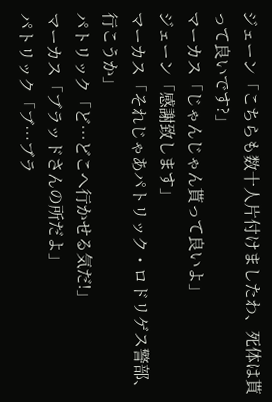ジェーン「こちらも数十人片付けましたわ、死体は貰って良いです?」
マーカス「じゃんじゃん貰って良いよ」
ジェーン「感謝致します」
マーカス「それじゃあパトリック・ロドリゲス警部、行こうか」
パトリック「ど…どこへ行かせる気だ!」
マーカス「ブラッドさんの所だよ」
パトリック「ブ…ブラ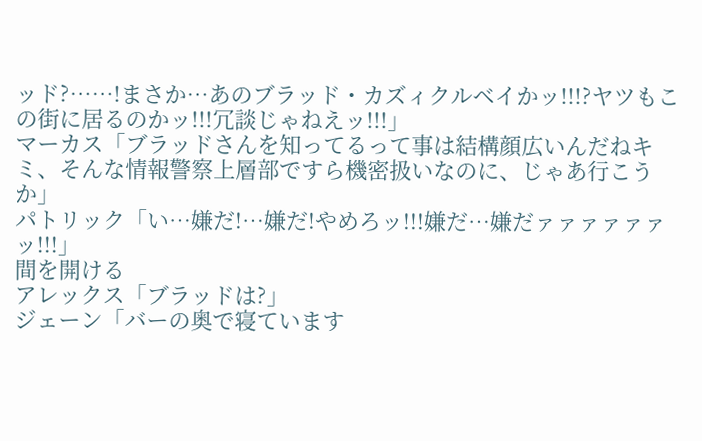ッド?……!まさか…あのブラッド・カズィクルベイかッ!!!?ヤツもこの街に居るのかッ!!!冗談じゃねえッ!!!」
マーカス「ブラッドさんを知ってるって事は結構顔広いんだねキミ、そんな情報警察上層部ですら機密扱いなのに、じゃあ行こうか」
パトリック「い…嫌だ!…嫌だ!やめろッ!!!嫌だ…嫌だァァァァァァッ!!!」
間を開ける
アレックス「ブラッドは?」
ジェーン「バーの奥で寝ています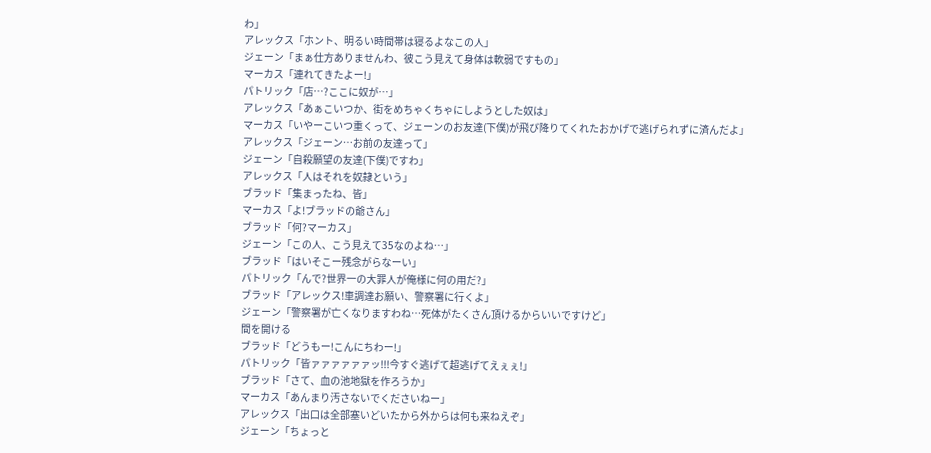わ」
アレックス「ホント、明るい時間帯は寝るよなこの人」
ジェーン「まぁ仕方ありませんわ、彼こう見えて身体は軟弱ですもの」
マーカス「連れてきたよー!」
パトリック「店…?ここに奴が…」
アレックス「あぁこいつか、街をめちゃくちゃにしようとした奴は」
マーカス「いやーこいつ重くって、ジェーンのお友達(下僕)が飛び降りてくれたおかげで逃げられずに済んだよ」
アレックス「ジェーン…お前の友達って」
ジェーン「自殺願望の友達(下僕)ですわ」
アレックス「人はそれを奴隷という」
ブラッド「集まったね、皆」
マーカス「よ!ブラッドの爺さん」
ブラッド「何?マーカス」
ジェーン「この人、こう見えて35なのよね…」
ブラッド「はいそこー残念がらなーい」
パトリック「んで?世界一の大罪人が俺様に何の用だ?」
ブラッド「アレックス!車調達お願い、警察署に行くよ」
ジェーン「警察署が亡くなりますわね…死体がたくさん頂けるからいいですけど」
間を開ける
ブラッド「どうもー!こんにちわー!」
パトリック「皆ァァァァァァッ!!!今すぐ逃げて超逃げてえぇぇ!」
ブラッド「さて、血の池地獄を作ろうか」
マーカス「あんまり汚さないでくださいねー」
アレックス「出口は全部塞いどいたから外からは何も来ねえぞ」
ジェーン「ちょっと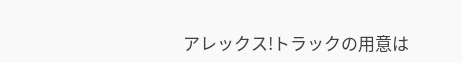アレックス!トラックの用意は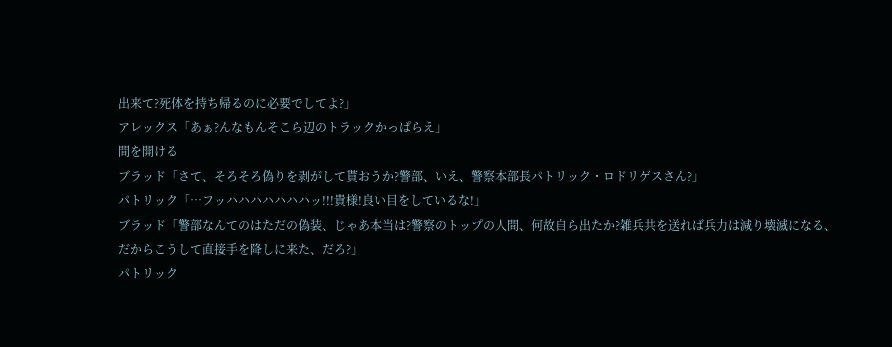出来て?死体を持ち帰るのに必要でしてよ?」
アレックス「あぁ?んなもんそこら辺のトラックかっぱらえ」
間を開ける
ブラッド「さて、そろそろ偽りを剥がして貰おうか?警部、いえ、警察本部長パトリック・ロドリゲスさん?」
パトリック「…フッハハハハハハハッ!!!貴様!良い目をしているな!」
ブラッド「警部なんてのはただの偽装、じゃあ本当は?警察のトップの人間、何故自ら出たか?雑兵共を送れば兵力は減り壊滅になる、だからこうして直接手を降しに来た、だろ?」
パトリック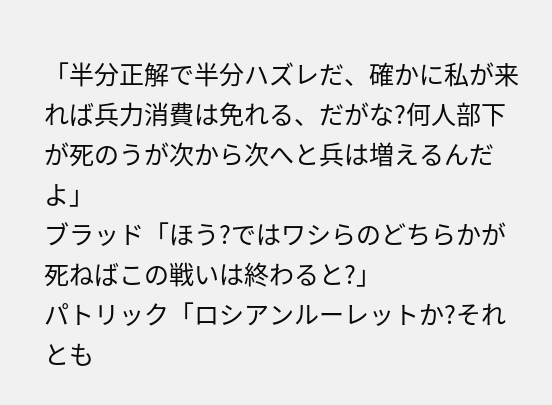「半分正解で半分ハズレだ、確かに私が来れば兵力消費は免れる、だがな?何人部下が死のうが次から次へと兵は増えるんだよ」
ブラッド「ほう?ではワシらのどちらかが死ねばこの戦いは終わると?」
パトリック「ロシアンルーレットか?それとも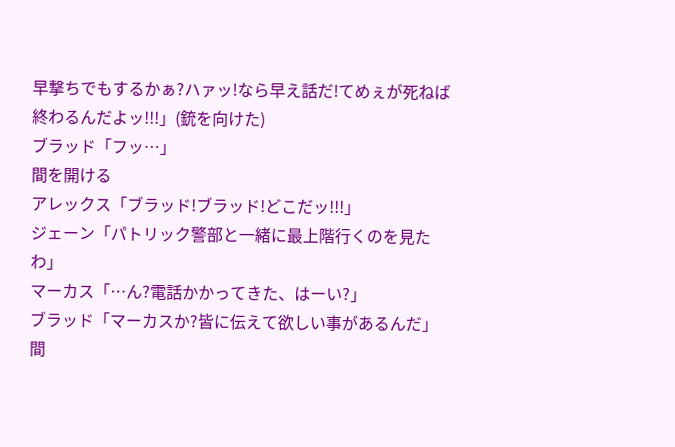早撃ちでもするかぁ?ハァッ!なら早え話だ!てめぇが死ねば終わるんだよッ!!!」(銃を向けた)
ブラッド「フッ…」
間を開ける
アレックス「ブラッド!ブラッド!どこだッ!!!」
ジェーン「パトリック警部と一緒に最上階行くのを見たわ」
マーカス「…ん?電話かかってきた、はーい?」
ブラッド「マーカスか?皆に伝えて欲しい事があるんだ」
間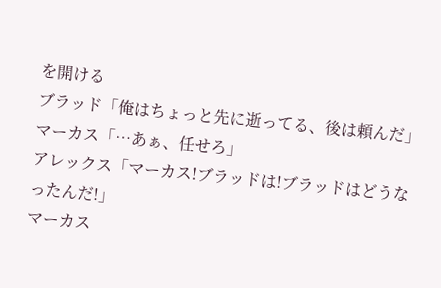を開ける
ブラッド「俺はちょっと先に逝ってる、後は頼んだ」
マーカス「…あぁ、任せろ」
アレックス「マーカス!ブラッドは!ブラッドはどうなったんだ!」
マーカス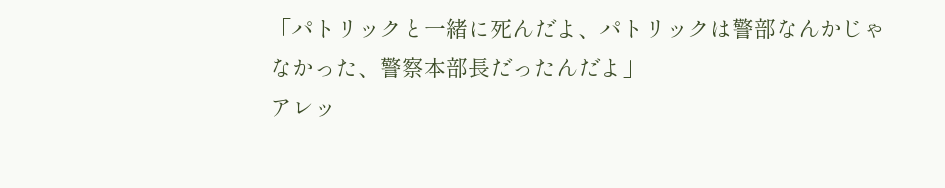「パトリックと一緒に死んだよ、パトリックは警部なんかじゃなかった、警察本部長だったんだよ」
アレッ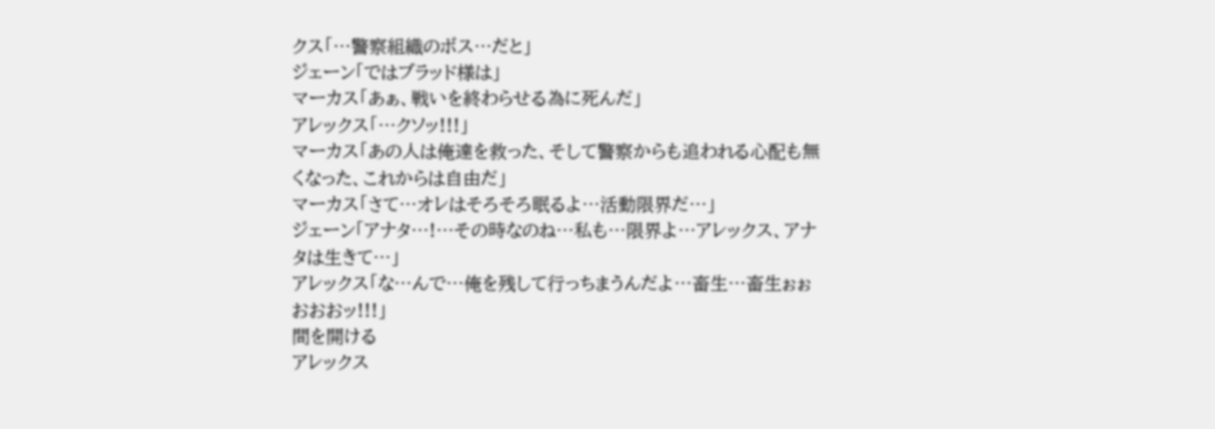クス「…警察組織のボス…だと」
ジェーン「ではブラッド様は」
マーカス「あぁ、戦いを終わらせる為に死んだ」
アレックス「…クソッ!!!」
マーカス「あの人は俺達を救った、そして警察からも追われる心配も無くなった、これからは自由だ」
マーカス「さて…オレはそろそろ眠るよ…活動限界だ…」
ジェーン「アナタ…!…その時なのね…私も…限界よ…アレックス、アナタは生きて…」
アレックス「な…んで…俺を残して行っちまうんだよ…畜生…畜生ぉぉおおおッ!!!」
間を開ける
アレックス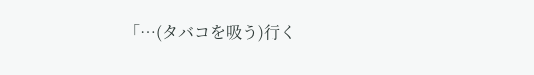「…(タバコを吸う)行く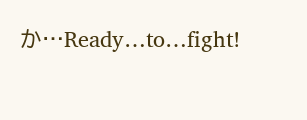か…Ready…to…fight!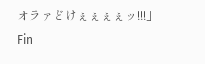オラァどけぇぇぇぇッ!!!」
Fin